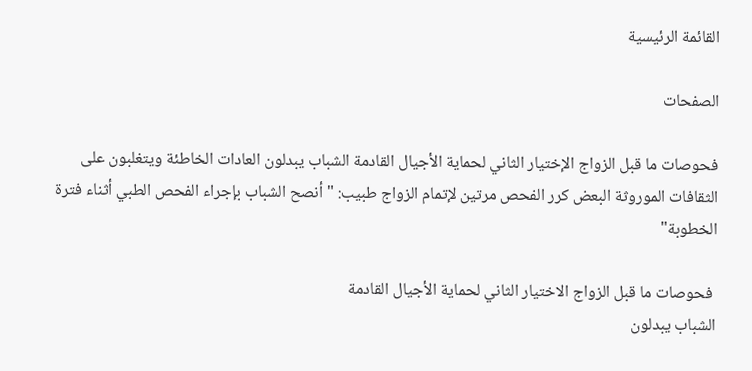القائمة الرئيسية

الصفحات

فحوصات ما قبل الزواج الإختيار الثاني لحماية الأجيال القادمة الشباب يبدلون العادات الخاطئة ويتغلبون على الثقافات الموروثة البعض كرر الفحص مرتين لإتمام الزواج طبيب: " أنصح الشباب بإجراء الفحص الطبي أثناء فترة الخطوبة"

 فحوصات ما قبل الزواج الاختيار الثاني لحماية الأجيال القادمة
الشباب يبدلون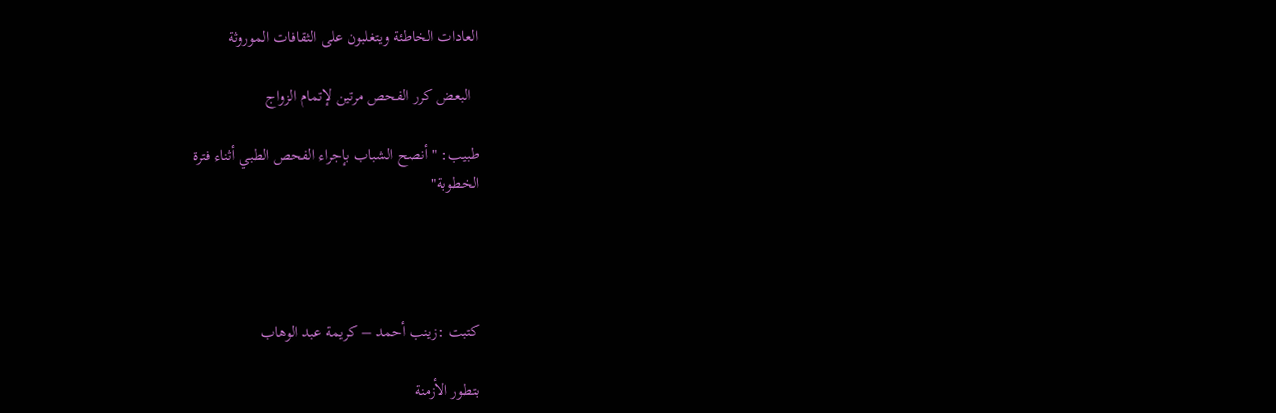العادات الخاطئة ويتغلبون على الثقافات الموروثة

  البعض كرر الفحص مرتين لإتمام الزواج

طبيب: " أنصح الشباب بإجراء الفحص الطبي أثناء فترة
الخطوبة"




كتبت :زينب أحمد – كريمة عبد الوهاب

بتطور الأزمنة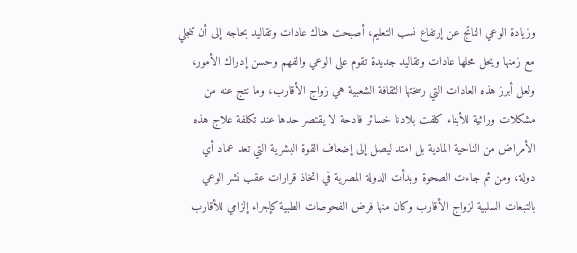وزيادة الوعي الناتج عن إرتفاع نسب التعليم، أصبحت هناك عادات وتقاليد بحاجه إلى أن تنجلي مع زمنها ويحل محلها عادات وتقاليد جديدة تقوم على الوعي والفهم وحسن إدراك الأمور، ولعل أبرز هذه العادات التي رسختها الثقافة الشعبية هي زواج الأقارب، وما نتج عنه من مشكلات وراثية للأبناء كلفت بلادنا خسائر فادحة لا يقتصر حدها عند تكلفة علاج هذه الأمراض من الناحية المادية بل امتد ليصل إلى إضعاف القوة البشرية التي تعد عماد أي دولة، ومن ثم جاءت الصحوة وبدأت الدولة المصرية في اتخاذ قرارات عقب نشر الوعي بالتبعات السلبية لزواج الأقارب وكان منها فرض الفحوصات الطبية كإجراء إلزامي للأقارب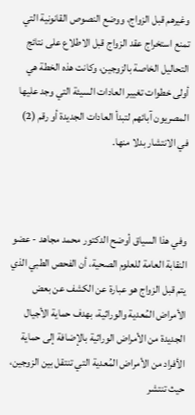وغيرهم قبل الزواج، ووضع النصوص القانونية التي تمنع استخراج عقد الزواج قبل الاطلاع على نتائج التحاليل الخاصة بالزوجين، وكانت هذه الخطة هي أولى خطوات تغيير العادات السيئة التي وجد عليها المصريون آبائهم لتبدأ العادات الجديدة أو رقم (2) في الانتشار بدلا منها.



وفي هذا السياق أوضح الدكتور محمد مجاهد - عضو النقابة العامة للعلوم الصحية، أن الفحص الطبي الذي يتم قبل الزواج هو عبارة عن الكشف عن بعض الأمراض المُعدية والوراثية، بهدف حماية الأجيال الجديدة من الأمراض الوراثية بالإضافة إلى حماية الأفراد من الأمراض المُعدية التي تنتقل بين الزوجين، حيث تنتشر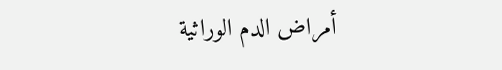أمراض الدم الوراثية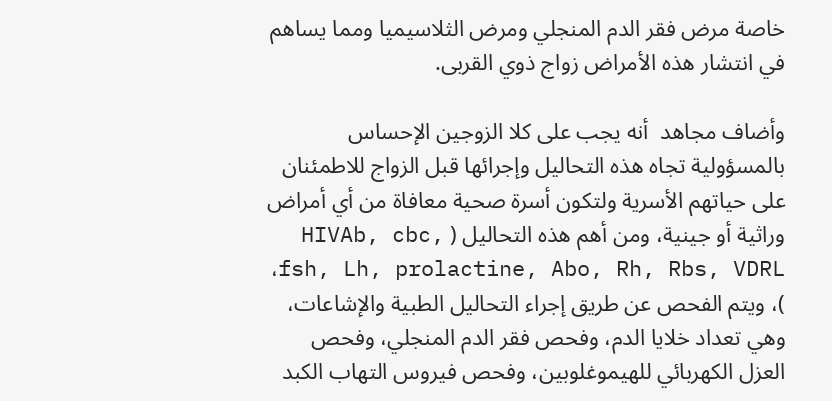خاصة مرض فقر الدم المنجلي ومرض الثلاسيميا ومما يساهم في انتشار هذه الأمراض زواج ذوي القربى.

وأضاف مجاهد  أنه يجب على كلا الزوجين الإحساس بالمسؤولية تجاه هذه التحاليل وإجرائها قبل الزواج للاطمئنان على حياتهم الأسرية ولتكون أسرة صحية معافاة من أي أمراض وراثية أو جينية، ومن أهم هذه التحاليل ( HIVAb, cbc, fsh, Lh, prolactine, Abo, Rh, Rbs, VDRL، )، ويتم الفحص عن طريق إجراء التحاليل الطبية والإشاعات، وهي تعداد خلايا الدم، وفحص فقر الدم المنجلي، وفحص العزل الكهربائي للهيموغلوبين، وفحص فيروس التهاب الكبد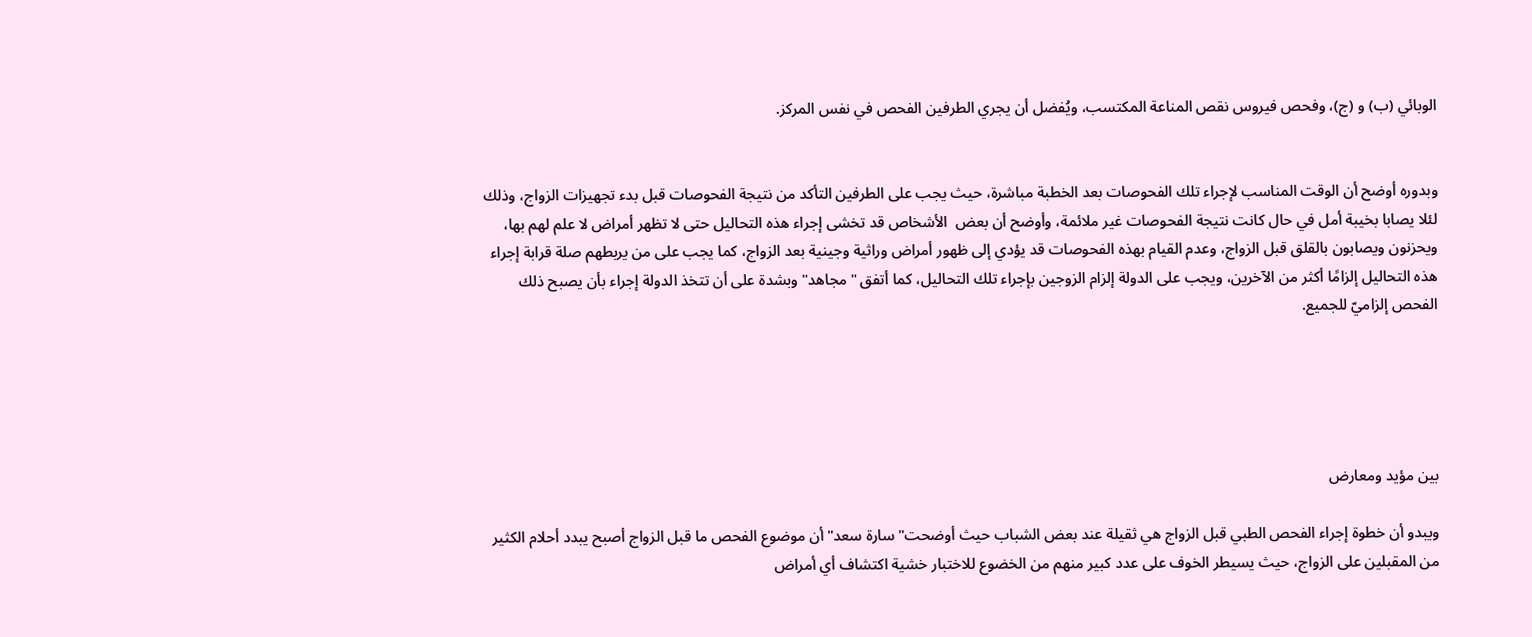الوبائي (ب) و (ج)، وفحص فيروس نقص المناعة المكتسب، ويُفضل أن يجري الطرفين الفحص في نفس المركز.


وبدوره أوضح أن الوقت المناسب لإجراء تلك الفحوصات بعد الخطبة مباشرة، حيث يجب على الطرفين التأكد من نتيجة الفحوصات قبل بدء تجهيزات الزواج، وذلك لئلا يصابا بخيبة أمل في حال كانت نتيجة الفحوصات غير ملائمة، وأوضح أن بعض  الأشخاص قد تخشى إجراء هذه التحاليل حتى لا تظهر أمراض لا علم لهم بها، ويحزنون ويصابون بالقلق قبل الزواج، وعدم القيام بهذه الفحوصات قد يؤدي إلى ظهور أمراض وراثية وجينية بعد الزواج، كما يجب على من يربطهم صلة قرابة إجراء هذه التحاليل إلزامًا أكثر من الآخرين، ويجب على الدولة إلزام الزوجين بإجراء تلك التحاليل، كما أتفق "مجاهد" وبشدة على أن تتخذ الدولة إجراء بأن يصبح ذلك الفحص إلزاميّ للجميع.





بين مؤيد ومعارض

ويبدو أن خطوة إجراء الفحص الطبي قبل الزواج هي ثقيلة عند بعض الشباب حيث أوضحت" سارة سعد" أن موضوع الفحص ما قبل الزواج أصبح يبدد أحلام الكثير من المقبلين على الزواج، حيث يسيطر الخوف على عدد كبير منهم من الخضوع للاختبار خشية اكتشاف أي أمراض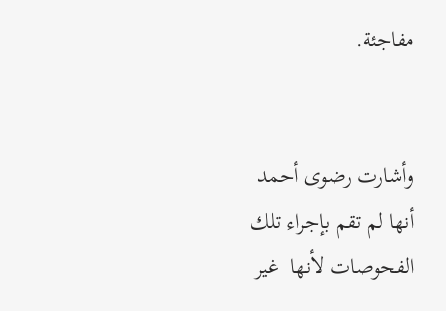مفاجئة.


وأشارت رضوى أحمد أنها لم تقم بإجراء تلك الفحوصات لأنها  غير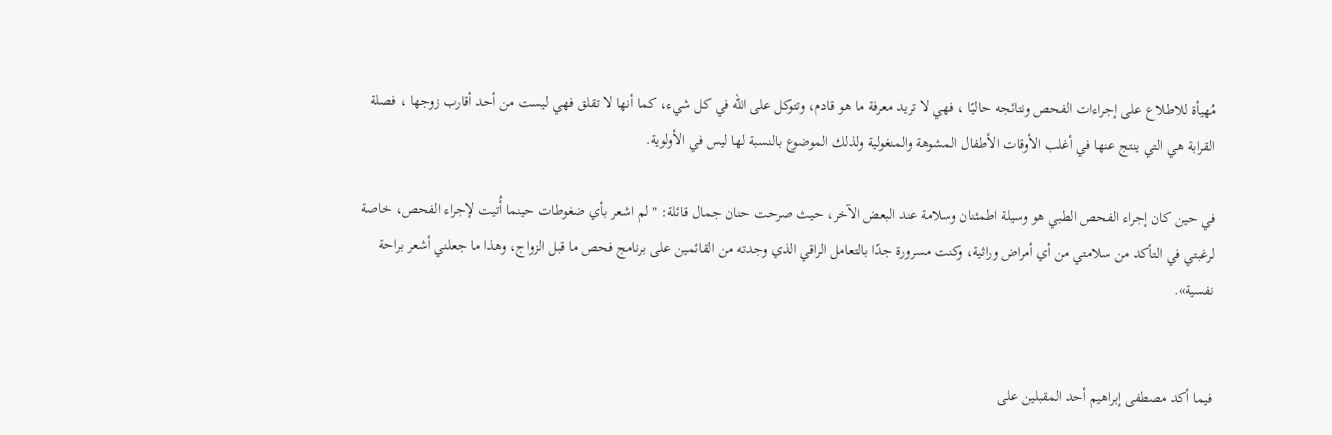مُهيأة للاطلاع على إجراءات الفحص ونتائجه حاليًا ، فهي لا تريد معرفة ما هو قادم، وتتوكل على الله في كل شيء، كما أنها لا تقلق فهي ليست من أحد أقارب زوجها ، فصلة القرابة هي التي ينتج عنها في أغلب الأوقات الأطفال المشوهة والمنغولية ولذلك الموضوع بالنسبة لها ليس في الأولوية.

في حين كان إجراء الفحص الطبي هو وسيلة اطمئنان وسلامة عند البعض الآخر، حيث صرحت حنان جمال قائلة: "لم اشعر بأي ضغوطات حينما أُتيت لإجراء الفحص، خاصة لرغبتي في التأكد من سلامتي من أي أمراض وراثية، وكنت مسرورة جدًا بالتعامل الراقي الذي وجدته من القائمين على برنامج فحص ما قبل الزواج، وهذا ما جعلني أشعر براحة نفسية».


فيما أكد مصطفى إبراهيم أحد المقبلين على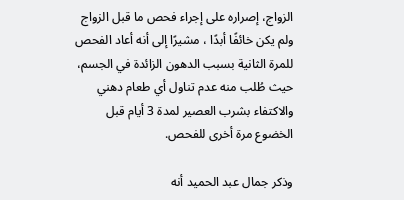الزواج، إصراره على إجراء فحص ما قبل الزواج ولم يكن خائفًا أبدًا ، مشيرًا إلى أنه أعاد الفحص للمرة الثانية بسبب الدهون الزائدة في الجسم، حيث طُلب منه عدم تناول أي طعام دهني والاكتفاء بشرب العصير لمدة 3 أيام قبل الخضوع مرة أخرى للفحص.

وذكر جمال عبد الحميد أنه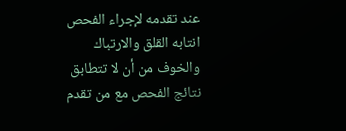عند تقدمه لإجراء الفحص انتابه القلق والارتباك والخوف من أن لا تتطابق نتائج الفحص مع من تقدم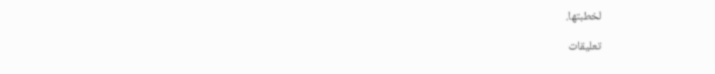لخطبتها.

تعليقات